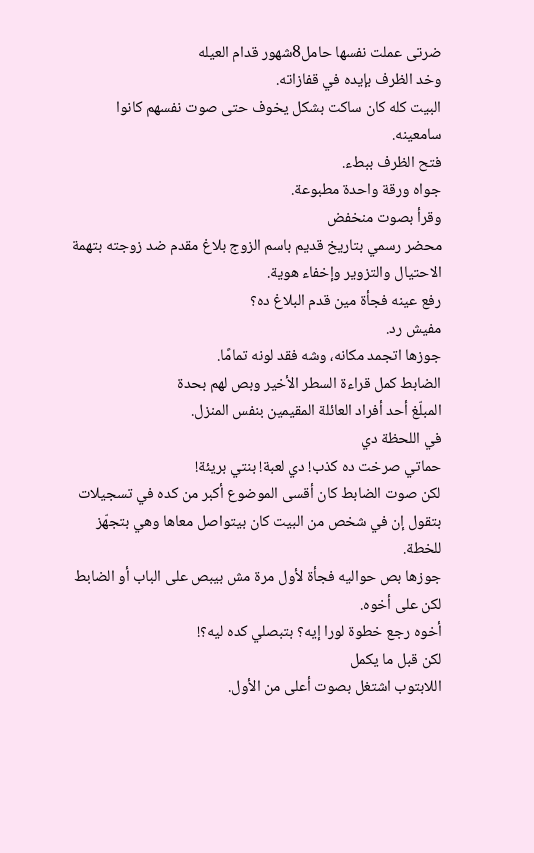ضرتى عملت نفسها حامل8شهور قدام العيله
وخد الظرف بإيده في قفازاته.
البيت كله كان ساكت بشكل يخوف حتى صوت نفسهم كانوا سامعينه.
فتح الظرف ببطء.
جواه ورقة واحدة مطبوعة.
وقرأ بصوت منخفض
محضر رسمي بتاريخ قديم باسم الزوج بلاغ مقدم ضد زوجته بتهمة الاحتيال والتزوير وإخفاء هوية.
رفع عينه فجأة مين قدم البلاغ ده؟
مفيش رد.
جوزها اتجمد مكانه، وشه فقد لونه تمامًا.
الضابط كمل قراءة السطر الأخير وبص لهم بحدة
المبلّغ أحد أفراد العائلة المقيمين بنفس المنزل.
في اللحظة دي
حماتي صرخت ده كذب! دي لعبة! بنتي بريئة!
لكن صوت الضابط كان أقسى الموضوع أكبر من كده في تسجيلات بتقول إن في شخص من البيت كان بيتواصل معاها وهي بتجهّز للخطة.
جوزها بص حواليه فجأة لأول مرة مش بيبص على الباب أو الضابط
لكن على أخوه.
أخوه رجع خطوة لورا إيه؟ بتبصلي كده ليه؟!
لكن قبل ما يكمل
اللابتوب اشتغل بصوت أعلى من الأول.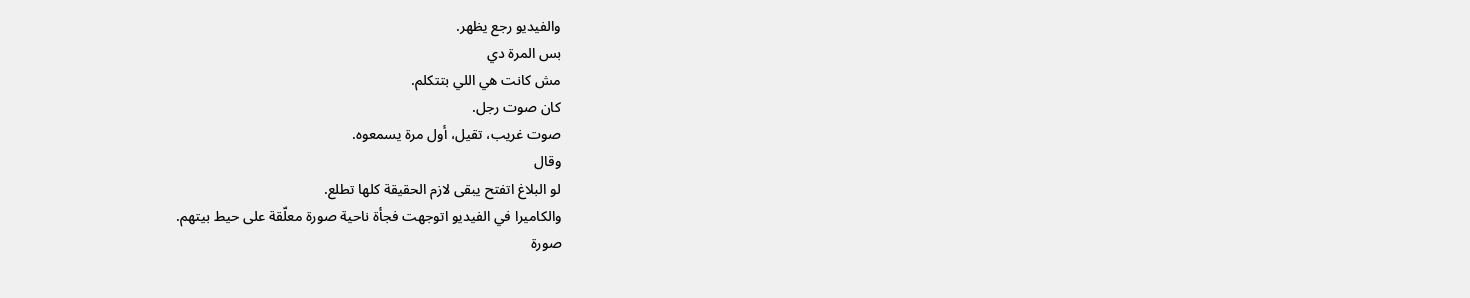والفيديو رجع يظهر.
بس المرة دي
مش كانت هي اللي بتتكلم.
كان صوت رجل.
صوت غريب، تقيل، أول مرة يسمعوه.
وقال
لو البلاغ اتفتح يبقى لازم الحقيقة كلها تطلع.
والكاميرا في الفيديو اتوجهت فجأة ناحية صورة معلّقة على حيط بيتهم.
صورة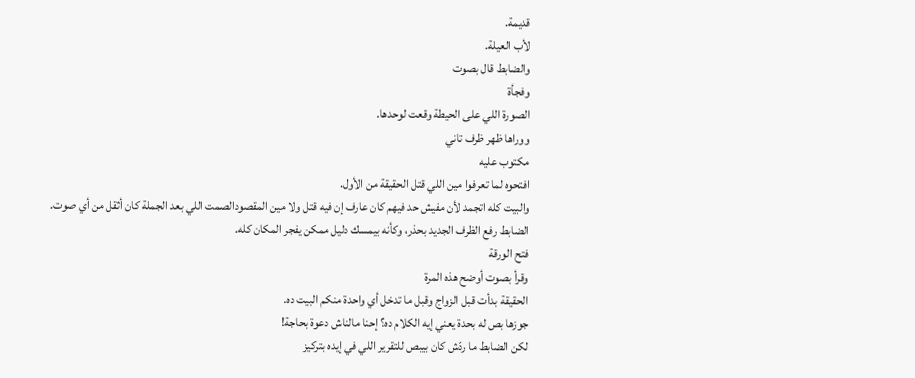قديمة.
لأب العيلة.
والضابط قال بصوت
وفجأة
الصورة اللي على الحيطة وقعت لوحدها.
ووراها ظهر ظرف تاني
مكتوب عليه
افتحوه لما تعرفوا مين اللي قتل الحقيقة من الأول.
والبيت كله اتجمد لأن مفيش حد فيهم كان عارف إن فيه قتل ولا مين المقصودالصمت اللي بعد الجملة كان أثقل من أي صوت.
الضابط رفع الظرف الجديد بحذر، وكأنه بيمسك دليل ممكن يفجر المكان كله.
فتح الورقة
وقرأ بصوت أوضح هذه المرة
الحقيقة بدأت قبل الزواج وقبل ما تدخل أي واحدة منكم البيت ده.
جوزها بص له بحدة يعني إيه الكلام ده؟ إحنا مالناش دعوة بحاجة!
لكن الضابط ما ردّش كان بيبص للتقرير اللي في إيده بتركيز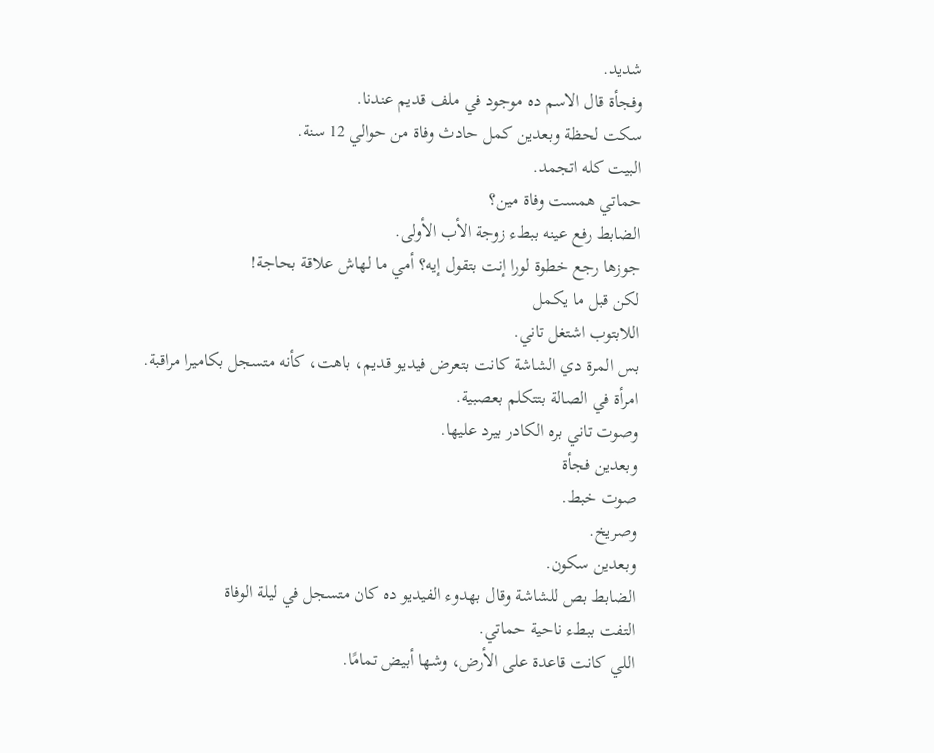شديد.
وفجأة قال الاسم ده موجود في ملف قديم عندنا.
سكت لحظة وبعدين كمل حادث وفاة من حوالي 12 سنة.
البيت كله اتجمد.
حماتي همست وفاة مين؟
الضابط رفع عينه ببطء زوجة الأب الأولى.
جوزها رجع خطوة لورا إنت بتقول إيه؟ أمي ما لهاش علاقة بحاجة!
لكن قبل ما يكمل
اللابتوب اشتغل تاني.
بس المرة دي الشاشة كانت بتعرض فيديو قديم، باهت، كأنه متسجل بكاميرا مراقبة.
امرأة في الصالة بتتكلم بعصبية.
وصوت تاني بره الكادر بيرد عليها.
وبعدين فجأة
صوت خبط.
وصريخ.
وبعدين سكون.
الضابط بص للشاشة وقال بهدوء الفيديو ده كان متسجل في ليلة الوفاة
التفت ببطء ناحية حماتي.
اللي كانت قاعدة على الأرض، وشها أبيض تمامًا.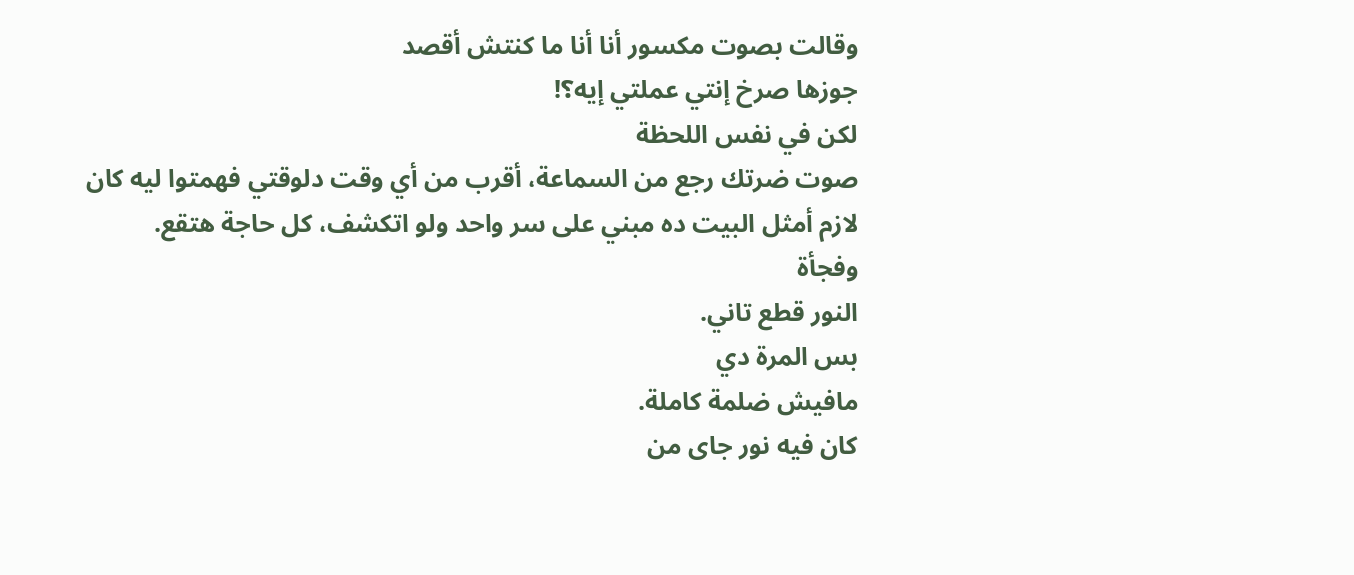وقالت بصوت مكسور أنا أنا ما كنتش أقصد
جوزها صرخ إنتي عملتي إيه؟!
لكن في نفس اللحظة
صوت ضرتك رجع من السماعة، أقرب من أي وقت دلوقتي فهمتوا ليه كان لازم أمثل البيت ده مبني على سر واحد ولو اتكشف، كل حاجة هتقع.
وفجأة
النور قطع تاني.
بس المرة دي
مافيش ضلمة كاملة.
كان فيه نور جاى من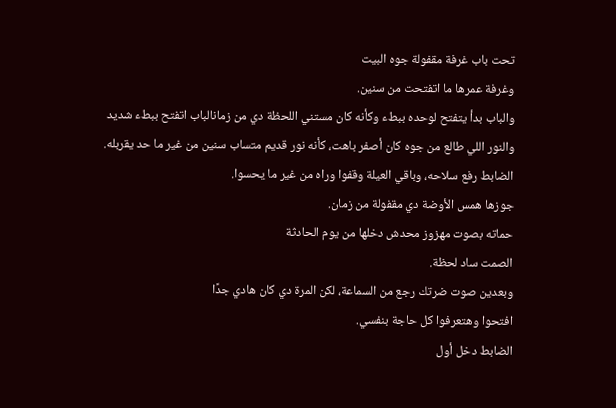تحت باب غرفة مقفولة جوه البيت
وغرفة عمرها ما اتفتحت من سنين.
والباب بدأ يتفتح لوحده ببطء وكأنه كان مستني اللحظة دي من زمانالباب اتفتح ببطء شديد
والنور اللي طالع من جوه كان أصفر باهت، كأنه نور قديم متساب سنين من غير ما حد يقربله.
الضابط رفع سلاحه، وباقي العيلة وقفوا وراه من غير ما يحسوا.
جوزها همس الأوضة دي مقفولة من زمان.
حماته بصوت مهزوز محدش دخلها من يوم الحادثة
الصمت ساد لحظة.
وبعدين صوت ضرتك رجع من السماعة، لكن المرة دي كان هادي جدًا
افتحوا وهتعرفوا كل حاجة بنفسي.
الضابط دخل أول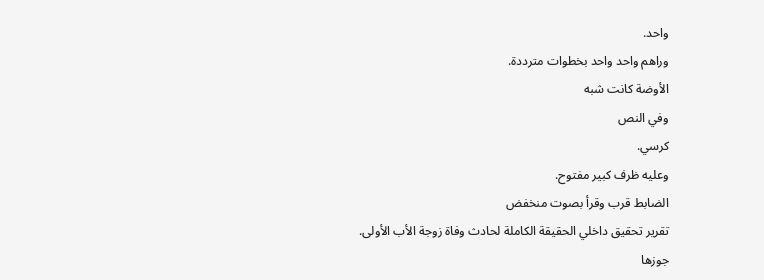واحد.
وراهم واحد واحد بخطوات مترددة.
الأوضة كانت شبه
وفي النص
كرسي.
وعليه ظرف كبير مفتوح.
الضابط قرب وقرأ بصوت منخفض
تقرير تحقيق داخلي الحقيقة الكاملة لحادث وفاة زوجة الأب الأولى.
جوزها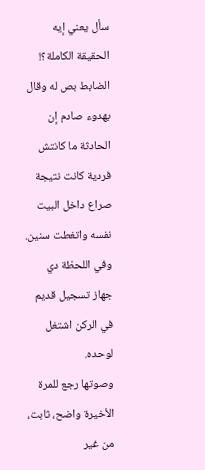سأل يعني إيه الحقيقة الكاملة؟!
الضابط بص له وقال بهدوء صادم إن الحادثة ما كانتش فردية كانت نتيجة صراع داخل البيت نفسه واتغطت سنين.
وفي اللحظة دي
جهاز تسجيل قديم في الركن اشتغل لوحده.
وصوتها رجع للمرة الأخيرة واضح، ثابت، من غير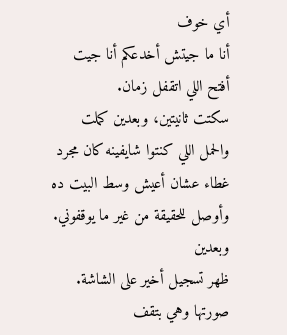أي خوف
أنا ما جيتش أخدعكم أنا جيت أفتح اللي اتقفل زمان.
سكتت ثانيتين، وبعدين كملت
والحمل اللي كنتوا شايفينه كان مجرد غطاء عشان أعيش وسط البيت ده وأوصل للحقيقة من غير ما يوقفوني.
وبعدين
ظهر تسجيل أخير على الشاشة.
صورتها وهي بتقف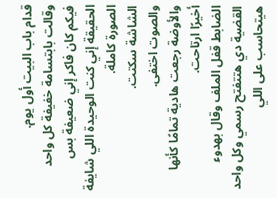قدام باب البيت أول يوم.
وقالت بابتسامة خفيفة كل واحد فيكم كان فاكر إني ضعيفة بس الحقيقة إني كنت الوحيدة اللي شايفة الصورة كاملة.
الشاشة سكتت.
والصوت اختفى.
والأوضة رجعت هادية تمامًا كأنها أخيرًا ارتاحت.
الضابط قفل الملف وقال بهدوء القضية دي هتتفتح رسمي وكل واحد هيتحاسب على اللي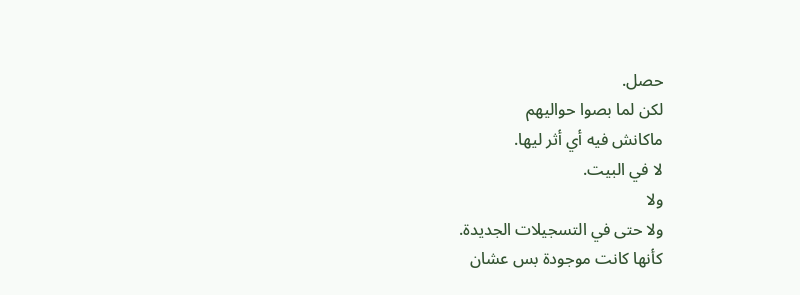حصل.
لكن لما بصوا حواليهم
ماكانش فيه أي أثر ليها.
لا في البيت.
ولا
ولا حتى في التسجيلات الجديدة.
كأنها كانت موجودة بس عشان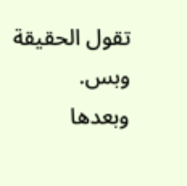تقول الحقيقة وبس.
وبعدها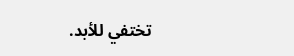تختفي للأبد.